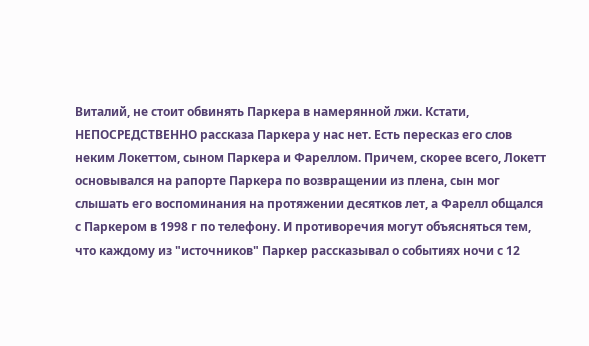Виталий, не стоит обвинять Паркера в намерянной лжи. Кстати, НЕПОСРЕДСТВЕННО рассказа Паркера у нас нет. Есть пересказ его слов неким Локеттом, сыном Паркера и Фареллом. Причем, скорее всего, Локетт основывался на рапорте Паркера по возвращении из плена, сын мог слышать его воспоминания на протяжении десятков лет, а Фарелл общался с Паркером в 1998 г по телефону. И противоречия могут объясняться тем, что каждому из "источников" Паркер рассказывал о событиях ночи с 12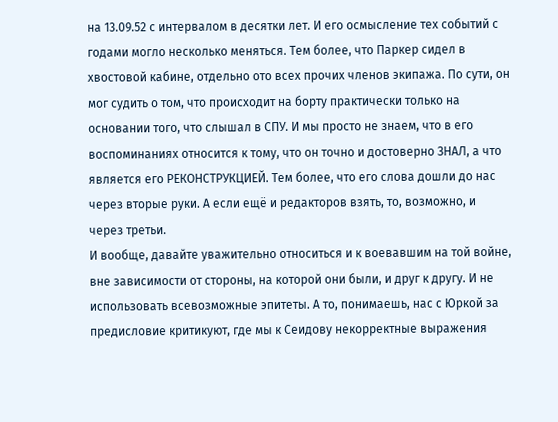на 13.09.52 с интервалом в десятки лет. И его осмысление тех событий с годами могло несколько меняться. Тем более, что Паркер сидел в хвостовой кабине, отдельно ото всех прочих членов экипажа. По сути, он мог судить о том, что происходит на борту практически только на основании того, что слышал в СПУ. И мы просто не знаем, что в его воспоминаниях относится к тому, что он точно и достоверно ЗНАЛ, а что является его РЕКОНСТРУКЦИЕЙ. Тем более, что его слова дошли до нас через вторые руки. А если ещё и редакторов взять, то, возможно, и через третьи.
И вообще, давайте уважительно относиться и к воевавшим на той войне, вне зависимости от стороны, на которой они были, и друг к другу. И не использовать всевозможные эпитеты. А то, понимаешь, нас с Юркой за предисловие критикуют, где мы к Сеидову некорректные выражения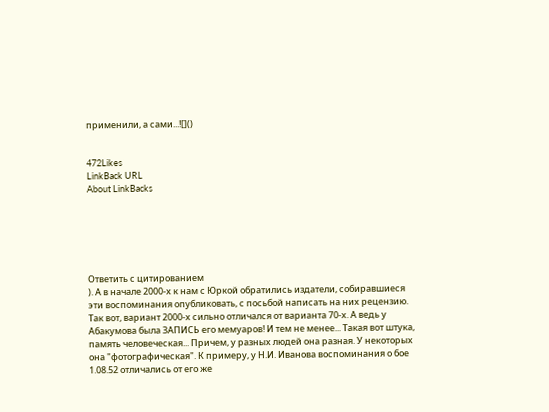применили, а сами...![]()


472Likes
LinkBack URL
About LinkBacks






Ответить с цитированием
). А в начале 2000-х к нам с Юркой обратились издатели, собиравшиеся эти воспоминания опубликовать, с посьбой написать на них рецензию. Так вот, вариант 2000-х сильно отличался от варианта 70-х. А ведь у Абакумова была ЗАПИСЬ его мемуаров! И тем не менее... Такая вот штука, память человеческая... Причем, у разных людей она разная. У некоторых она "фотографическая". К примеру, у Н.И. Иванова воспоминания о бое 1.08.52 отличались от его же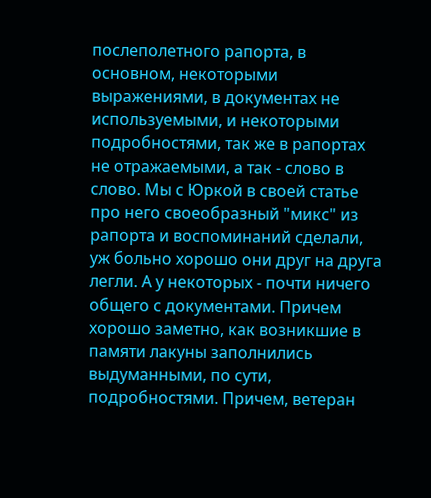послеполетного рапорта, в основном, некоторыми выражениями, в документах не используемыми, и некоторыми подробностями, так же в рапортах не отражаемыми, а так - слово в слово. Мы с Юркой в своей статье про него своеобразный "микс" из рапорта и воспоминаний сделали, уж больно хорошо они друг на друга легли. А у некоторых - почти ничего общего с документами. Причем хорошо заметно, как возникшие в памяти лакуны заполнились выдуманными, по сути, подробностями. Причем, ветеран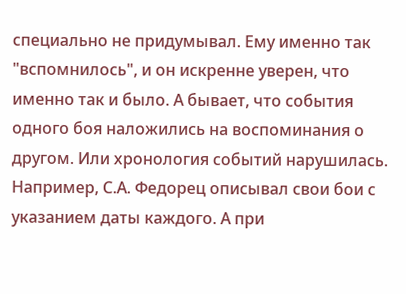специально не придумывал. Ему именно так "вспомнилось", и он искренне уверен, что именно так и было. А бывает, что события одного боя наложились на воспоминания о другом. Или хронология событий нарушилась. Например, С.А. Федорец описывал свои бои с указанием даты каждого. А при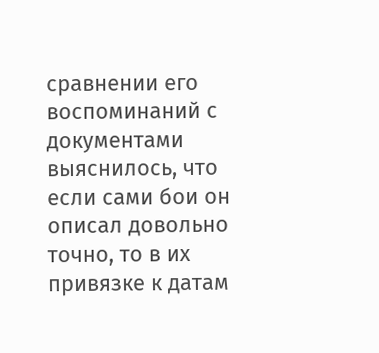сравнении его воспоминаний с документами выяснилось, что если сами бои он описал довольно точно, то в их привязке к датам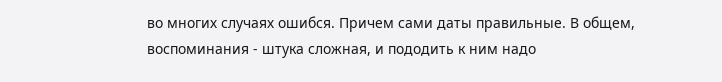во многих случаях ошибся. Причем сами даты правильные. В общем, воспоминания - штука сложная, и пододить к ним надо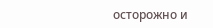осторожно и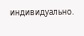индивидуально.